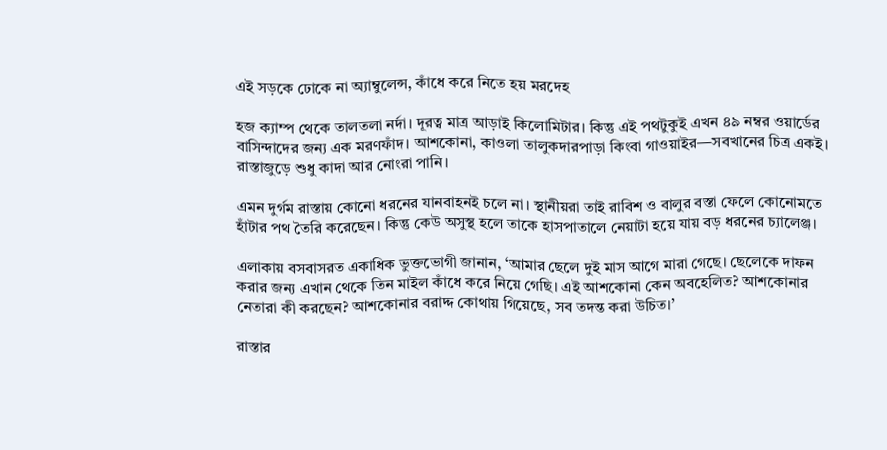এই সড়কে ঢোকে না অ্যাম্বুলেন্স, কাঁধে করে নিতে হয় মরদেহ

হজ ক্যাম্প থেকে তালতলা নর্দা। দূরত্ব মাত্র আড়াই কিলোমিটার। কিন্তু এই পথটুকুই এখন ৪৯ নম্বর ওয়ার্ডের বাসিন্দাদের জন্য এক মরণফাঁদ। আশকোনা, কাওলা তালুকদারপাড়া কিংবা গাওয়াইর—সবখানের চিত্র একই। রাস্তাজুড়ে শুধু কাদা আর নোংরা পানি।

এমন দুর্গম রাস্তায় কোনো ধরনের যানবাহনই চলে না। স্থানীয়রা তাই রাবিশ ও বালুর বস্তা ফেলে কোনোমতে হাঁটার পথ তৈরি করেছেন। কিন্তু কেউ অসুস্থ হলে তাকে হাসপাতালে নেয়াটা হয়ে যায় বড় ধরনের চ্যালেঞ্জ।

এলাকায় বসবাসরত একাধিক ভুক্তভোগী জানান, ‘আমার ছেলে দুই মাস আগে মারা গেছে। ছেলেকে দাফন করার জন্য এখান থেকে তিন মাইল কাঁধে করে নিয়ে গেছি। এই আশকোনা কেন অবহেলিত? আশকোনার নেতারা কী করছেন? আশকোনার বরাদ্দ কোথায় গিয়েছে, সব তদন্ত করা উচিত।’

রাস্তার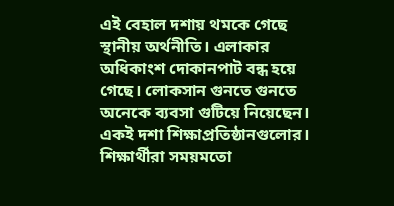এই বেহাল দশায় থমকে গেছে স্থানীয় অর্থনীতি। এলাকার অধিকাংশ দোকানপাট বন্ধ হয়ে গেছে। লোকসান গুনতে গুনতে অনেকে ব্যবসা গুটিয়ে নিয়েছেন। একই দশা শিক্ষাপ্রতিষ্ঠানগুলোর। শিক্ষার্থীরা সময়মতো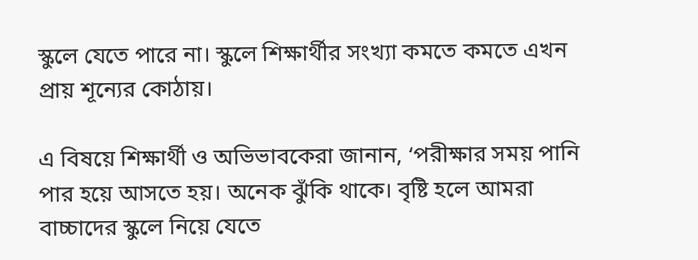স্কুলে যেতে পারে না। স্কুলে শিক্ষার্থীর সংখ্যা কমতে কমতে এখন প্রায় শূন্যের কোঠায়।

এ বিষয়ে শিক্ষার্থী ও অভিভাবকেরা জানান, ‘পরীক্ষার সময় পানি পার হয়ে আসতে হয়। অনেক ঝুঁকি থাকে। বৃষ্টি হলে আমরা বাচ্চাদের স্কুলে নিয়ে যেতে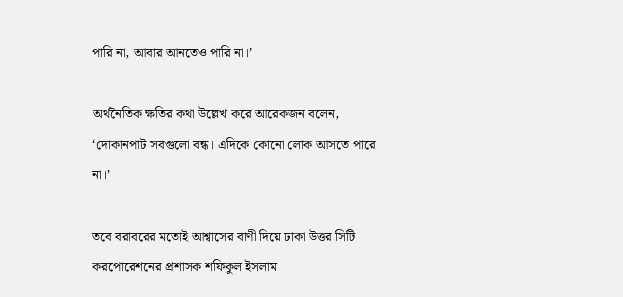পারি না, আবার আনতেও পারি না।’

অর্থনৈতিক ক্ষতির কথা উল্লেখ করে আরেকজন বলেন, ‘দোকানপাট সবগুলো বন্ধ। এদিকে কোনো লোক আসতে পারে না।’

তবে বরাবরের মতোই আশ্বাসের বাণী দিয়ে ঢাকা উত্তর সিটি করপোরেশনের প্রশাসক শফিকুল ইসলাম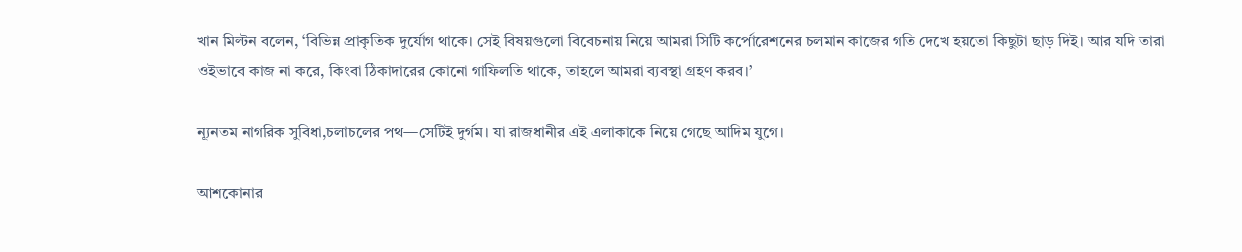খান মিল্টন বলেন, ‘বিভিন্ন প্রাকৃতিক দুর্যোগ থাকে। সেই বিষয়গুলো বিবেচনায় নিয়ে আমরা সিটি কর্পোরেশনের চলমান কাজের গতি দেখে হয়তো কিছুটা ছাড় দিই। আর যদি তারা ওইভাবে কাজ না করে, কিংবা ঠিকাদারের কোনো গাফিলতি থাকে, তাহলে আমরা ব্যবস্থা গ্রহণ করব।’

ন্যূনতম নাগরিক সুবিধা,চলাচলের পথ—সেটিই দুর্গম। যা রাজধানীর এই এলাকাকে নিয়ে গেছে আদিম যুগে।

আশকোনার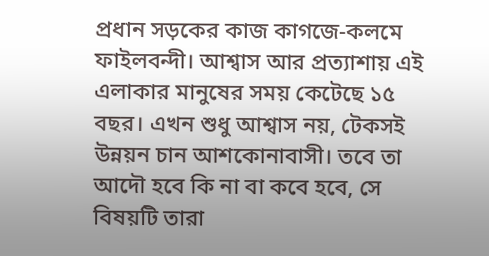প্রধান সড়কের কাজ কাগজে-কলমে ফাইলবন্দী। আশ্বাস আর প্রত্যাশায় এই এলাকার মানুষের সময় কেটেছে ১৫ বছর। এখন শুধু আশ্বাস নয়, টেকসই উন্নয়ন চান আশকোনাবাসী। তবে তা আদৌ হবে কি না বা কবে হবে, সে বিষয়টি তারা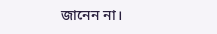জানেন না।